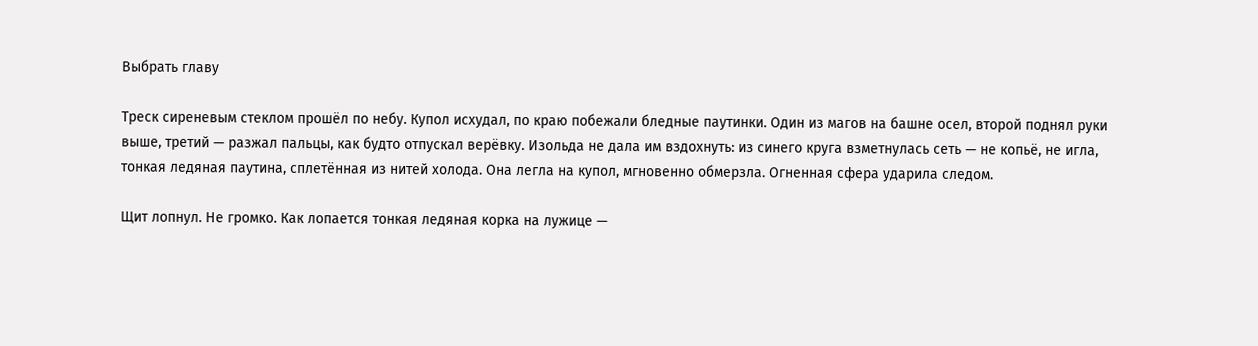Выбрать главу

Треск сиреневым стеклом прошёл по небу. Купол исхудал, по краю побежали бледные паутинки. Один из магов на башне осел, второй поднял руки выше, третий — разжал пальцы, как будто отпускал верёвку. Изольда не дала им вздохнуть: из синего круга взметнулась сеть — не копьё, не игла, тонкая ледяная паутина, сплетённая из нитей холода. Она легла на купол, мгновенно обмерзла. Огненная сфера ударила следом.

Щит лопнул. Не громко. Как лопается тонкая ледяная корка на лужице —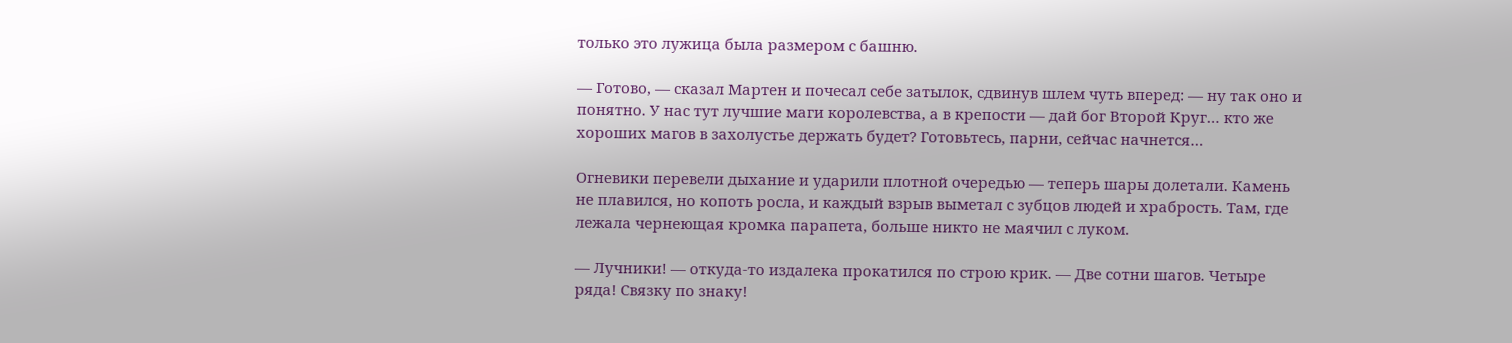только это лужица была размером с башню.

— Готово, — сказал Мартен и почесал себе затылок, сдвинув шлем чуть вперед: — ну так оно и понятно. У нас тут лучшие маги королевства, а в крепости — дай бог Второй Круг… кто же хороших магов в захолустье держать будет? Готовьтесь, парни, сейчас начнется…

Огневики перевели дыхание и ударили плотной очередью — теперь шары долетали. Камень не плавился, но копоть росла, и каждый взрыв выметал с зубцов людей и храбрость. Там, где лежала чернеющая кромка парапета, больше никто не маячил с луком.

— Лучники! — откуда-то издалека прокатился по строю крик. — Две сотни шагов. Четыре ряда! Связку по знаку!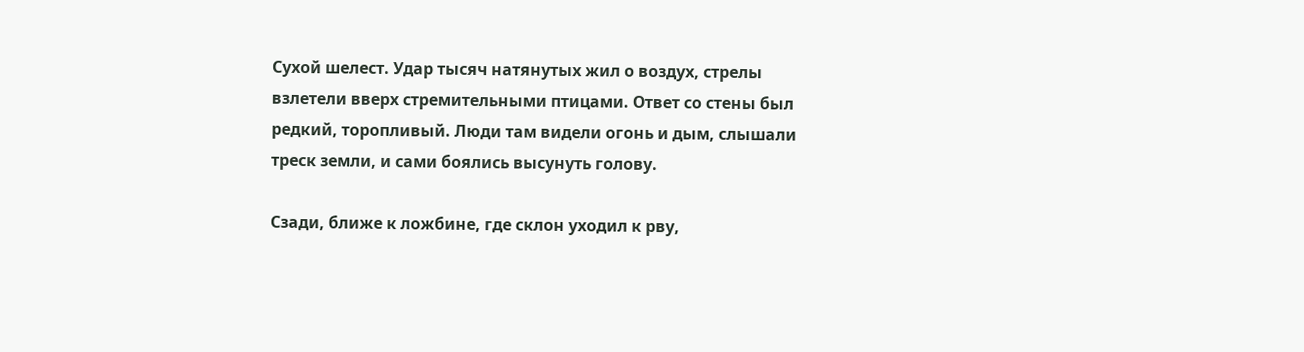Сухой шелест. Удар тысяч натянутых жил о воздух, стрелы взлетели вверх стремительными птицами. Ответ со стены был редкий, торопливый. Люди там видели огонь и дым, слышали треск земли, и сами боялись высунуть голову.

Сзади, ближе к ложбине, где склон уходил к рву,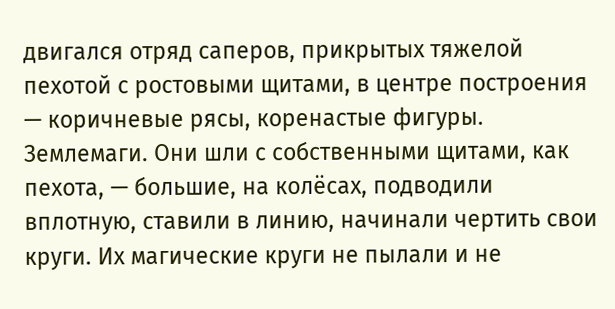двигался отряд саперов, прикрытых тяжелой пехотой с ростовыми щитами, в центре построения — коричневые рясы, коренастые фигуры. Землемаги. Они шли с собственными щитами, как пехота, — большие, на колёсах, подводили вплотную, ставили в линию, начинали чертить свои круги. Их магические круги не пылали и не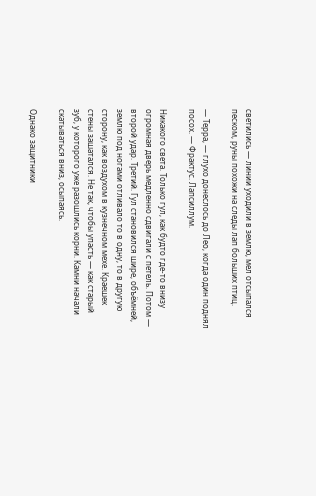светились — линии уходили в землю, мел отсыпался песком, руны похожи на следы лап больших птиц.

— Терра, — глухо донеслось до Лео, когда один поднял посох. — Фрактус. Лапсиллум.

Никакого света. Только гул, как будто где-то внизу огромная дверь медленно сдвигали с петель. Потом — второй удар. Третий. Гул становился шире, объёмней, землю под ногами отливало то в одну, то в другую сторону, как воздухом в кузнечном мехе. Краешек стены зашатался. Не так, чтобы упасть — как старый зуб, у которого уже разошлись корни. Камни начали скатываться вниз, осыпаясь.

Однако защитники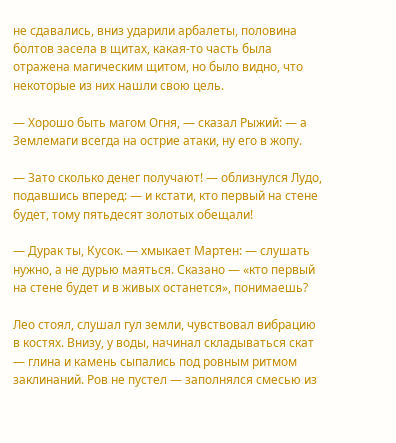не сдавались, вниз ударили арбалеты, половина болтов засела в щитах, какая-то часть была отражена магическим щитом, но было видно, что некоторые из них нашли свою цель.

— Хорошо быть магом Огня, — сказал Рыжий: — а Землемаги всегда на острие атаки, ну его в жопу.

— Зато сколько денег получают! — облизнулся Лудо, подавшись вперед: — и кстати, кто первый на стене будет, тому пятьдесят золотых обещали!

— Дурак ты, Кусок. — хмыкает Мартен: — слушать нужно, а не дурью маяться. Сказано — «кто первый на стене будет и в живых останется», понимаешь?

Лео стоял, слушал гул земли, чувствовал вибрацию в костях. Внизу, у воды, начинал складываться скат — глина и камень сыпались под ровным ритмом заклинаний. Ров не пустел — заполнялся смесью из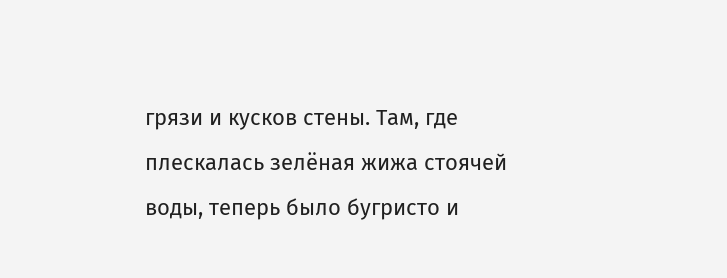грязи и кусков стены. Там, где плескалась зелёная жижа стоячей воды, теперь было бугристо и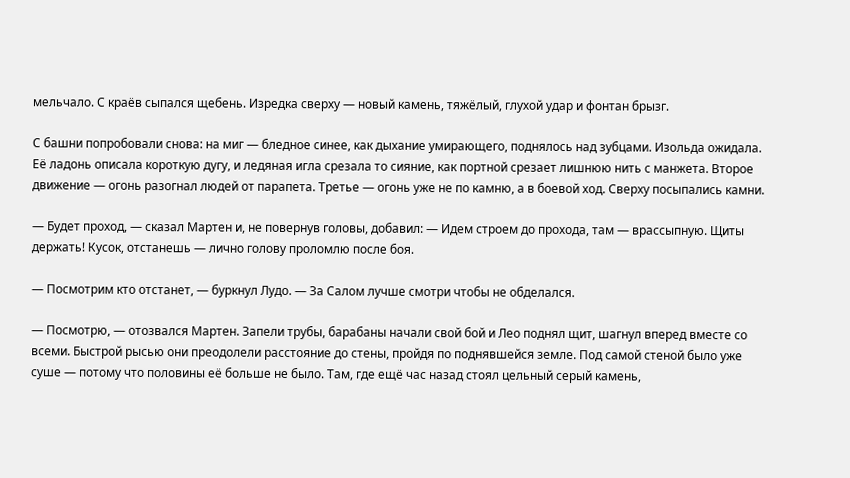мельчало. С краёв сыпался щебень. Изредка сверху — новый камень, тяжёлый, глухой удар и фонтан брызг.

С башни попробовали снова: на миг — бледное синее, как дыхание умирающего, поднялось над зубцами. Изольда ожидала. Её ладонь описала короткую дугу, и ледяная игла срезала то сияние, как портной срезает лишнюю нить с манжета. Второе движение — огонь разогнал людей от парапета. Третье — огонь уже не по камню, а в боевой ход. Сверху посыпались камни.

— Будет проход, — сказал Мартен и, не повернув головы, добавил: — Идем строем до прохода, там — врассыпную. Щиты держать! Кусок, отстанешь — лично голову проломлю после боя.

— Посмотрим кто отстанет, — буркнул Лудо. — За Салом лучше смотри чтобы не обделался.

— Посмотрю, — отозвался Мартен. Запели трубы, барабаны начали свой бой и Лео поднял щит, шагнул вперед вместе со всеми. Быстрой рысью они преодолели расстояние до стены, пройдя по поднявшейся земле. Под самой стеной было уже суше — потому что половины её больше не было. Там, где ещё час назад стоял цельный серый камень,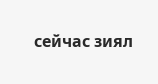сейчас зиял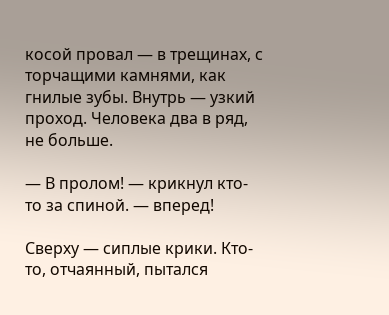косой провал — в трещинах, с торчащими камнями, как гнилые зубы. Внутрь — узкий проход. Человека два в ряд, не больше.

— В пролом! — крикнул кто-то за спиной. — вперед!

Сверху — сиплые крики. Кто-то, отчаянный, пытался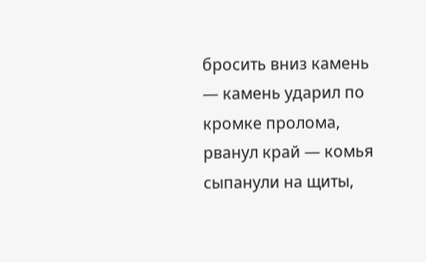бросить вниз камень — камень ударил по кромке пролома, рванул край — комья сыпанули на щиты,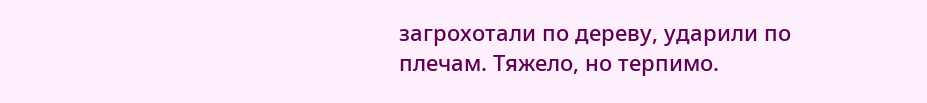загрохотали по дереву, ударили по плечам. Тяжело, но терпимо.